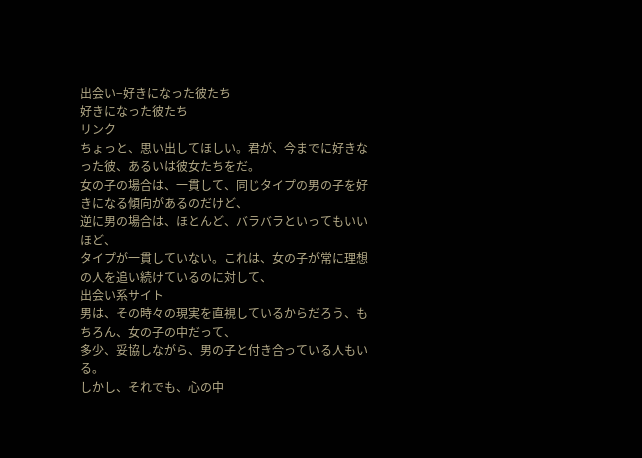出会い−好きになった彼たち
好きになった彼たち
リンク
ちょっと、思い出してほしい。君が、今までに好きなった彼、あるいは彼女たちをだ。
女の子の場合は、一貫して、同じタイプの男の子を好きになる傾向があるのだけど、
逆に男の場合は、ほとんど、バラバラといってもいいほど、
タイプが一貫していない。これは、女の子が常に理想の人を追い続けているのに対して、
出会い系サイト
男は、その時々の現実を直視しているからだろう、もちろん、女の子の中だって、
多少、妥協しながら、男の子と付き合っている人もいる。
しかし、それでも、心の中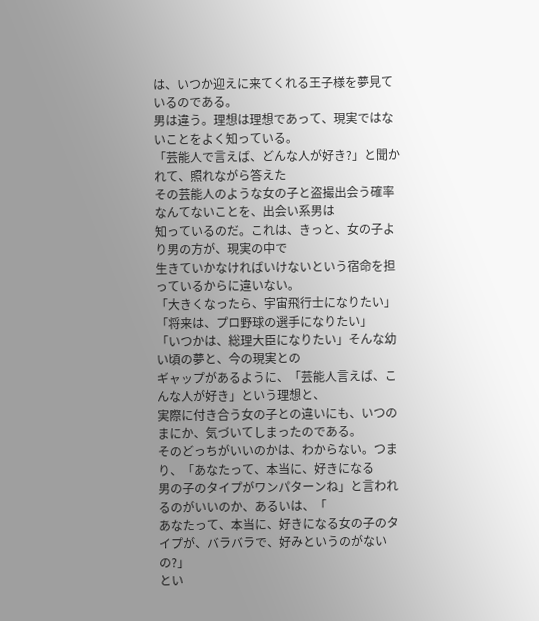は、いつか迎えに来てくれる王子様を夢見ているのである。
男は違う。理想は理想であって、現実ではないことをよく知っている。
「芸能人で言えば、どんな人が好き?」と聞かれて、照れながら答えた
その芸能人のような女の子と盗撮出会う確率なんてないことを、出会い系男は
知っているのだ。これは、きっと、女の子より男の方が、現実の中で
生きていかなければいけないという宿命を担っているからに違いない。
「大きくなったら、宇宙飛行士になりたい」「将来は、プロ野球の選手になりたい」
「いつかは、総理大臣になりたい」そんな幼い頃の夢と、今の現実との
ギャップがあるように、「芸能人言えば、こんな人が好き」という理想と、
実際に付き合う女の子との違いにも、いつのまにか、気づいてしまったのである。
そのどっちがいいのかは、わからない。つまり、「あなたって、本当に、好きになる
男の子のタイプがワンパターンね」と言われるのがいいのか、あるいは、「
あなたって、本当に、好きになる女の子のタイプが、バラバラで、好みというのがないの?」
とい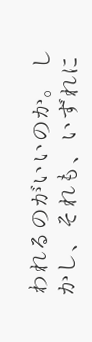われるのがいいのか。 しかし、それも、いずれに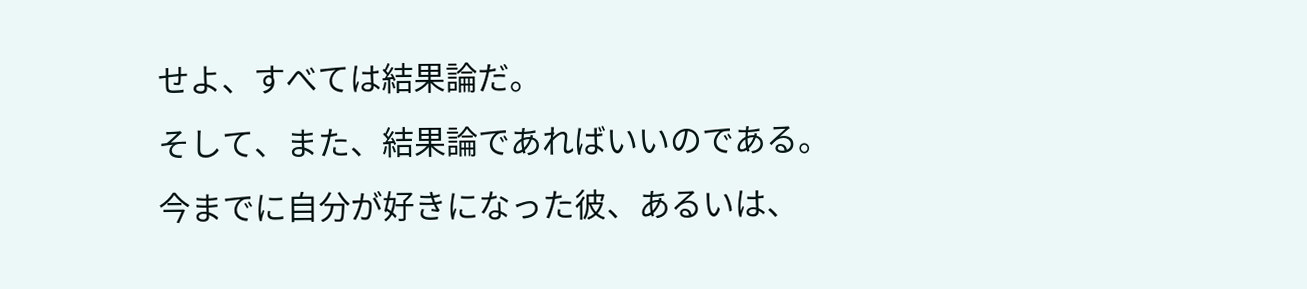せよ、すべては結果論だ。
そして、また、結果論であればいいのである。今までに自分が好きになった彼、あるいは、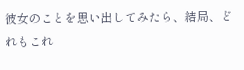彼女のことを思い出してみたら、結局、どれもこれ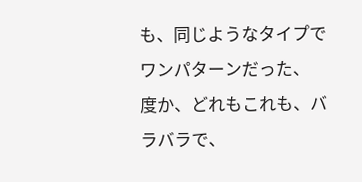も、同じようなタイプでワンパターンだった、
度か、どれもこれも、バラバラで、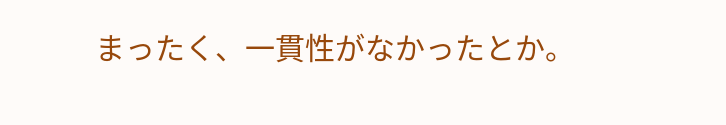まったく、一貫性がなかったとか。